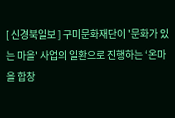[ 신경북일보 ] 구미문화재단이 '문화가 있는 마을' 사업의 일환으로 진행하는 ‘온마을 합창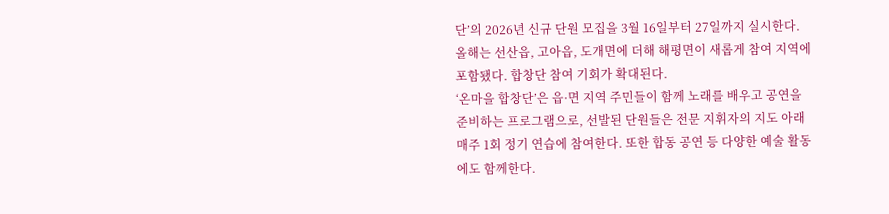단’의 2026년 신규 단원 모집을 3월 16일부터 27일까지 실시한다.
올해는 선산읍, 고아읍, 도개면에 더해 해평면이 새롭게 참여 지역에 포함됐다. 합창단 참여 기회가 확대된다.
‘온마을 합창단’은 읍·면 지역 주민들이 함께 노래를 배우고 공연을 준비하는 프로그램으로, 선발된 단원들은 전문 지휘자의 지도 아래 매주 1회 정기 연습에 참여한다. 또한 합동 공연 등 다양한 예술 활동에도 함께한다.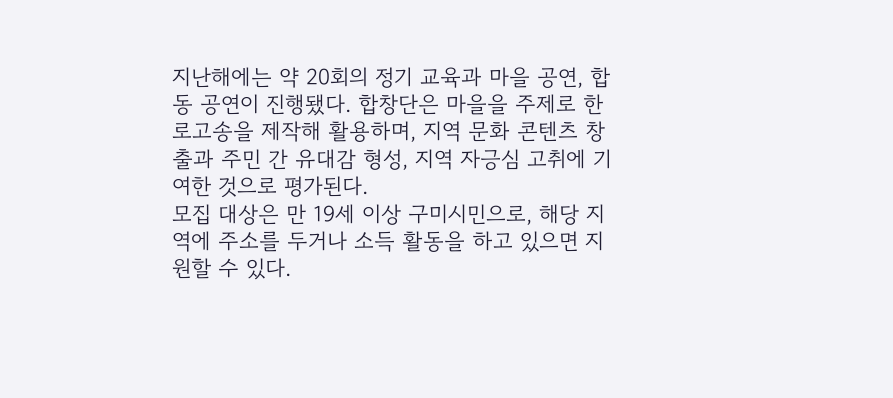지난해에는 약 20회의 정기 교육과 마을 공연, 합동 공연이 진행됐다. 합창단은 마을을 주제로 한 로고송을 제작해 활용하며, 지역 문화 콘텐츠 창출과 주민 간 유대감 형성, 지역 자긍심 고취에 기여한 것으로 평가된다.
모집 대상은 만 19세 이상 구미시민으로, 해당 지역에 주소를 두거나 소득 활동을 하고 있으면 지원할 수 있다.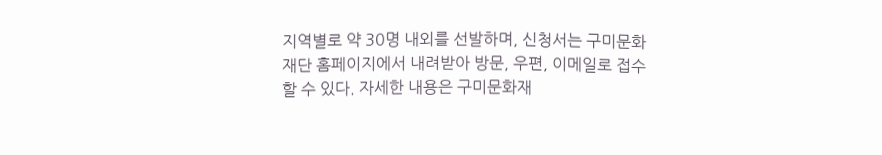지역별로 약 30명 내외를 선발하며, 신청서는 구미문화재단 홈페이지에서 내려받아 방문, 우편, 이메일로 접수할 수 있다. 자세한 내용은 구미문화재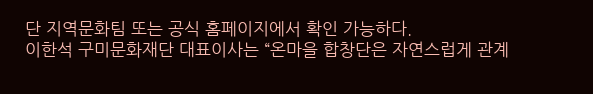단 지역문화팀 또는 공식 홈페이지에서 확인 가능하다.
이한석 구미문화재단 대표이사는 “온마을 합창단은 자연스럽게 관계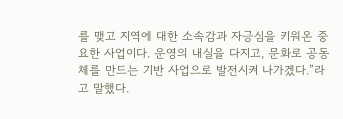를 맺고 지역에 대한 소속감과 자긍심을 키워온 중요한 사업이다. 운영의 내실을 다지고, 문화로 공동체를 만드는 기반 사업으로 발전시켜 나가겠다.”라고 말했다.